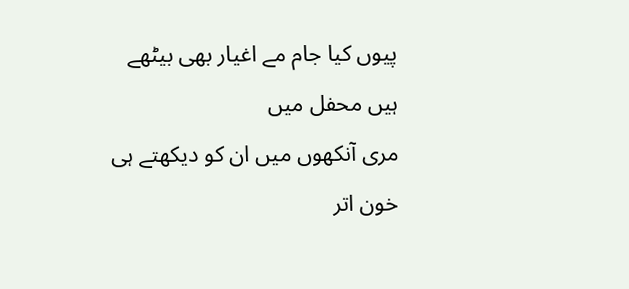پیوں کیا جام مے اغیار بھی بیٹھے ہیں محفل میں
مری آنکھوں میں ان کو دیکھتے ہی خون اتر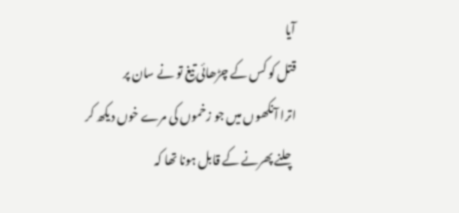آیا
قتل کو کس کے چڑھائی تیغ تو نے سان پر
اترا آنکھوں میں جو زخموں کی مرے خوں دیکھ کر
چلنے پھرنے کے قابل ہونا تھا کہ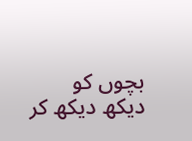بچوں کو دیکھ دیکھ کر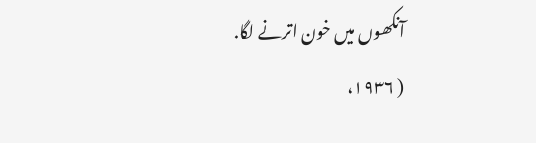آنکھوں میں خون اترنے لگا.
( ۱۹۳۶،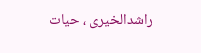راشدالخیری ، حیات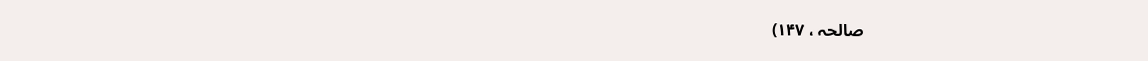صالحہ ، ۱۴۷)